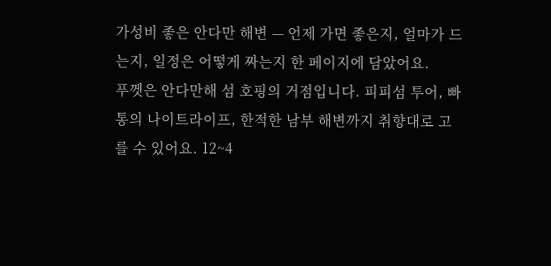가성비 좋은 안다만 해변 — 언제 가면 좋은지, 얼마가 드는지, 일정은 어떻게 짜는지 한 페이지에 담았어요.
푸껫은 안다만해 섬 호핑의 거점입니다. 피피섬 투어, 빠통의 나이트라이프, 한적한 남부 해변까지 취향대로 고를 수 있어요. 12~4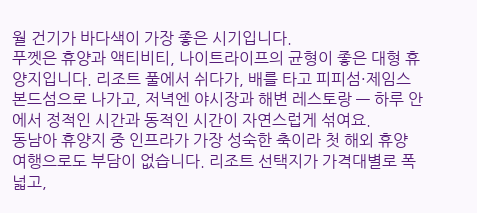월 건기가 바다색이 가장 좋은 시기입니다.
푸껫은 휴양과 액티비티, 나이트라이프의 균형이 좋은 대형 휴양지입니다. 리조트 풀에서 쉬다가, 배를 타고 피피섬·제임스본드섬으로 나가고, 저녁엔 야시장과 해변 레스토랑 — 하루 안에서 정적인 시간과 동적인 시간이 자연스럽게 섞여요.
동남아 휴양지 중 인프라가 가장 성숙한 축이라 첫 해외 휴양 여행으로도 부담이 없습니다. 리조트 선택지가 가격대별로 폭넓고,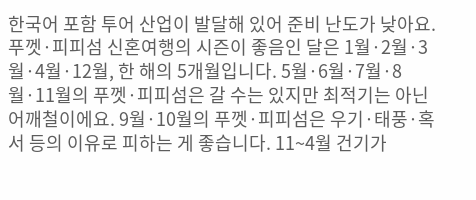한국어 포함 투어 산업이 발달해 있어 준비 난도가 낮아요.
푸껫·피피섬 신혼여행의 시즌이 좋음인 달은 1월·2월·3월·4월·12월, 한 해의 5개월입니다. 5월·6월·7월·8월·11월의 푸껫·피피섬은 갈 수는 있지만 최적기는 아닌 어깨철이에요. 9월·10월의 푸껫·피피섬은 우기·태풍·혹서 등의 이유로 피하는 게 좋습니다. 11~4월 건기가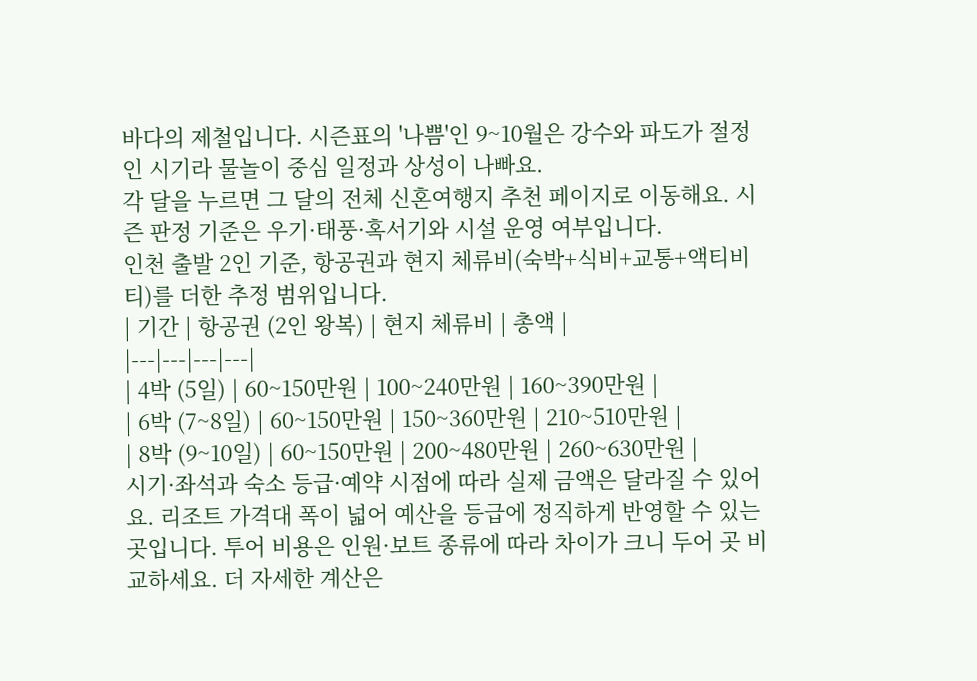바다의 제철입니다. 시즌표의 '나쁨'인 9~10월은 강수와 파도가 절정인 시기라 물놀이 중심 일정과 상성이 나빠요.
각 달을 누르면 그 달의 전체 신혼여행지 추천 페이지로 이동해요. 시즌 판정 기준은 우기·태풍·혹서기와 시설 운영 여부입니다.
인천 출발 2인 기준, 항공권과 현지 체류비(숙박+식비+교통+액티비티)를 더한 추정 범위입니다.
| 기간 | 항공권 (2인 왕복) | 현지 체류비 | 총액 |
|---|---|---|---|
| 4박 (5일) | 60~150만원 | 100~240만원 | 160~390만원 |
| 6박 (7~8일) | 60~150만원 | 150~360만원 | 210~510만원 |
| 8박 (9~10일) | 60~150만원 | 200~480만원 | 260~630만원 |
시기·좌석과 숙소 등급·예약 시점에 따라 실제 금액은 달라질 수 있어요. 리조트 가격대 폭이 넓어 예산을 등급에 정직하게 반영할 수 있는 곳입니다. 투어 비용은 인원·보트 종류에 따라 차이가 크니 두어 곳 비교하세요. 더 자세한 계산은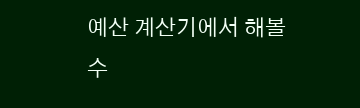예산 계산기에서 해볼 수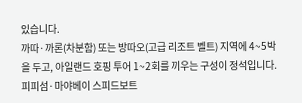있습니다.
까따·까론(차분함) 또는 방따오(고급 리조트 벨트) 지역에 4~5박을 두고, 아일랜드 호핑 투어 1~2회를 끼우는 구성이 정석입니다. 피피섬·마야베이 스피드보트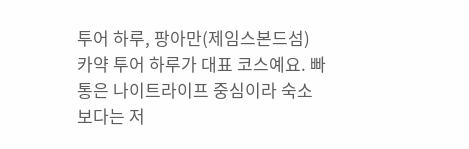투어 하루, 팡아만(제임스본드섬) 카약 투어 하루가 대표 코스예요. 빠통은 나이트라이프 중심이라 숙소보다는 저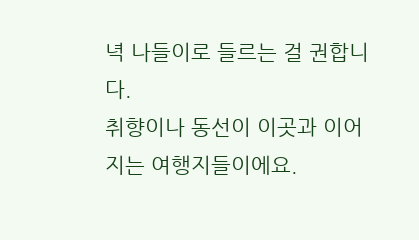녁 나들이로 들르는 걸 권합니다.
취향이나 동선이 이곳과 이어지는 여행지들이에요.